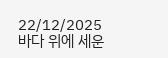22/12/2025
바다 위에 세운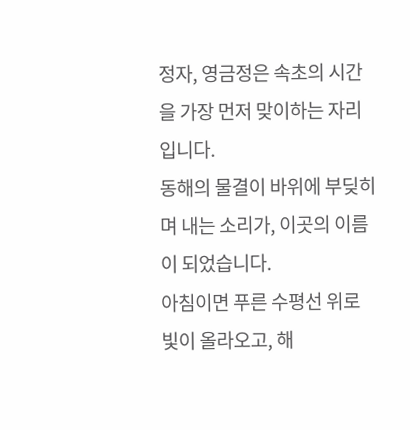정자, 영금정은 속초의 시간을 가장 먼저 맞이하는 자리입니다.
동해의 물결이 바위에 부딪히며 내는 소리가, 이곳의 이름이 되었습니다.
아침이면 푸른 수평선 위로 빛이 올라오고, 해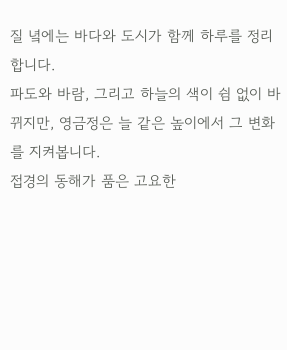질 녘에는 바다와 도시가 함께 하루를 정리합니다.
파도와 바람, 그리고 하늘의 색이 쉼 없이 바뀌지만, 영금정은 늘 같은 높이에서 그 변화를 지켜봅니다.
접경의 동해가 품은 고요한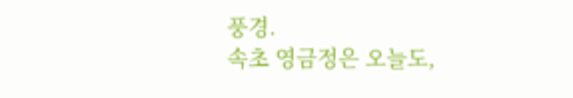풍경.
속초 영금정은 오늘도,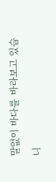말없이 바다를 바라보고 있습니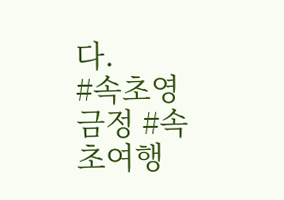다.
#속초영금정 #속초여행